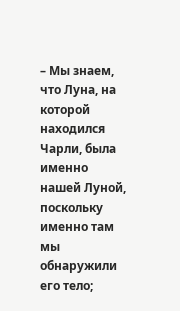– Мы знаем, что Луна, на которой находился Чарли, была именно нашей Луной, поскольку именно там мы обнаружили его тело;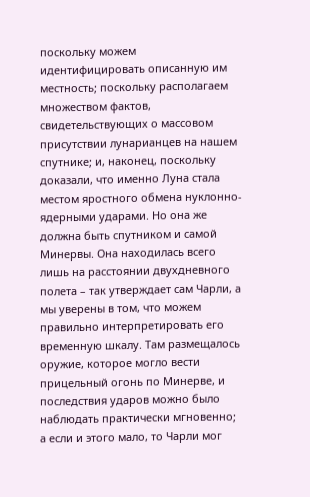поскольку можем идентифицировать описанную им местность; поскольку располагаем множеством фактов, свидетельствующих о массовом присутствии лунарианцев на нашем спутнике; и, наконец, поскольку доказали, что именно Луна стала местом яростного обмена нуклонно-ядерными ударами. Но она же должна быть спутником и самой Минервы. Она находилась всего лишь на расстоянии двухдневного полета – так утверждает сам Чарли, а мы уверены в том, что можем правильно интерпретировать его временную шкалу. Там размещалось оружие, которое могло вести прицельный огонь по Минерве, и последствия ударов можно было наблюдать практически мгновенно; а если и этого мало, то Чарли мог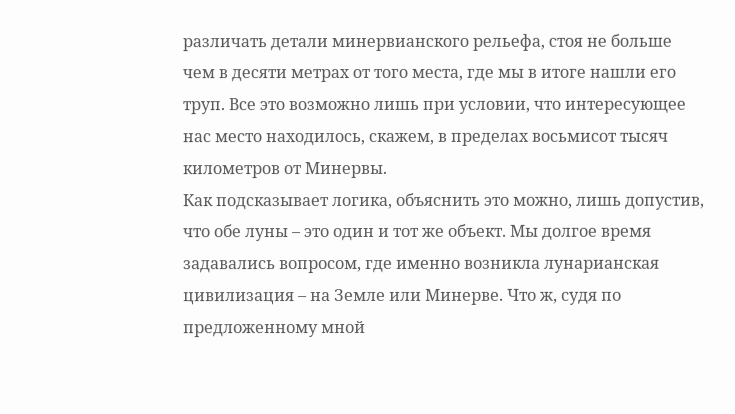различать детали минервианского рельефа, стоя не больше чем в десяти метрах от того места, где мы в итоге нашли его труп. Все это возможно лишь при условии, что интересующее нас место находилось, скажем, в пределах восьмисот тысяч километров от Минервы.
Как подсказывает логика, объяснить это можно, лишь допустив, что обе луны – это один и тот же объект. Мы долгое время задавались вопросом, где именно возникла лунарианская цивилизация – на Земле или Минерве. Что ж, судя по предложенному мной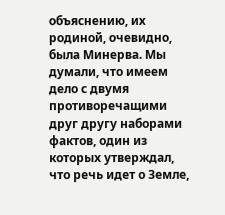объяснению, их родиной, очевидно, была Минерва. Мы думали, что имеем дело с двумя противоречащими друг другу наборами фактов, один из которых утверждал, что речь идет о Земле,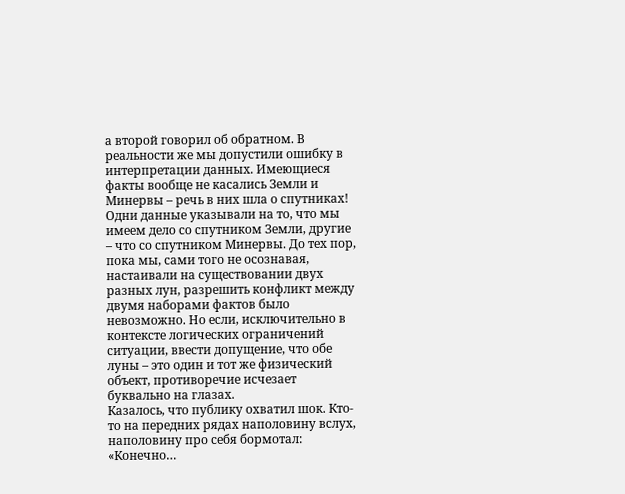а второй говорил об обратном. В реальности же мы допустили ошибку в интерпретации данных. Имеющиеся факты вообще не касались Земли и Минервы – речь в них шла о спутниках! Одни данные указывали на то, что мы имеем дело со спутником Земли, другие – что со спутником Минервы. До тех пор, пока мы, сами того не осознавая, настаивали на существовании двух разных лун, разрешить конфликт между двумя наборами фактов было невозможно. Но если, исключительно в контексте логических ограничений ситуации, ввести допущение, что обе луны – это один и тот же физический объект, противоречие исчезает буквально на глазах.
Казалось, что публику охватил шок. Кто-то на передних рядах наполовину вслух, наполовину про себя бормотал: «Конечно…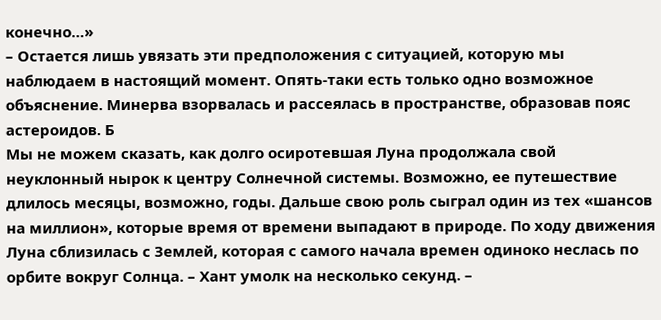конечно…»
– Остается лишь увязать эти предположения с ситуацией, которую мы наблюдаем в настоящий момент. Опять-таки есть только одно возможное объяснение. Минерва взорвалась и рассеялась в пространстве, образовав пояс астероидов. Б
Мы не можем сказать, как долго осиротевшая Луна продолжала свой неуклонный нырок к центру Солнечной системы. Возможно, ее путешествие длилось месяцы, возможно, годы. Дальше свою роль сыграл один из тех «шансов на миллион», которые время от времени выпадают в природе. По ходу движения Луна сблизилась с Землей, которая с самого начала времен одиноко неслась по орбите вокруг Солнца. – Хант умолк на несколько секунд. –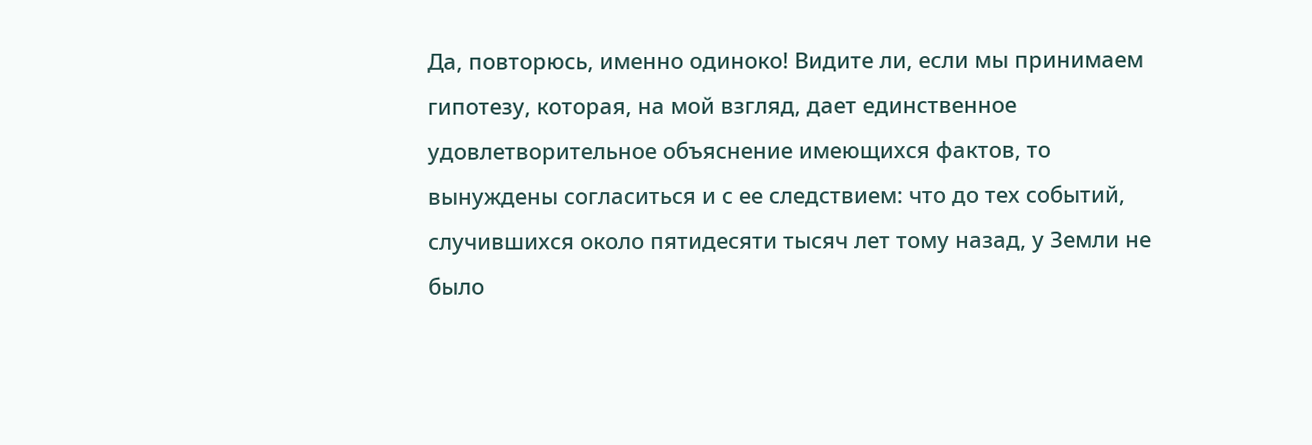Да, повторюсь, именно одиноко! Видите ли, если мы принимаем гипотезу, которая, на мой взгляд, дает единственное удовлетворительное объяснение имеющихся фактов, то вынуждены согласиться и с ее следствием: что до тех событий, случившихся около пятидесяти тысяч лет тому назад, у Земли не было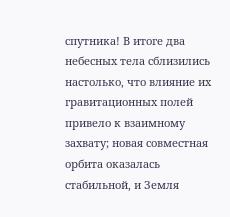спутника! В итоге два небесных тела сблизились настолько, что влияние их гравитационных полей привело к взаимному захвату; новая совместная орбита оказалась стабильной, и Земля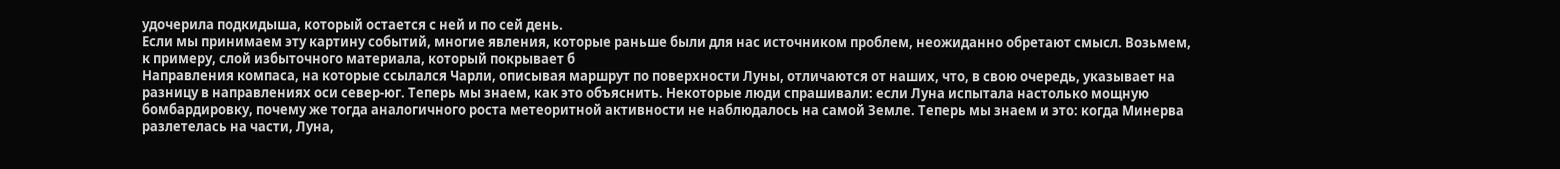удочерила подкидыша, который остается с ней и по сей день.
Если мы принимаем эту картину событий, многие явления, которые раньше были для нас источником проблем, неожиданно обретают смысл. Возьмем, к примеру, слой избыточного материала, который покрывает б
Направления компаса, на которые ссылался Чарли, описывая маршрут по поверхности Луны, отличаются от наших, что, в свою очередь, указывает на разницу в направлениях оси север-юг. Теперь мы знаем, как это объяснить. Некоторые люди спрашивали: если Луна испытала настолько мощную бомбардировку, почему же тогда аналогичного роста метеоритной активности не наблюдалось на самой Земле. Теперь мы знаем и это: когда Минерва разлетелась на части, Луна,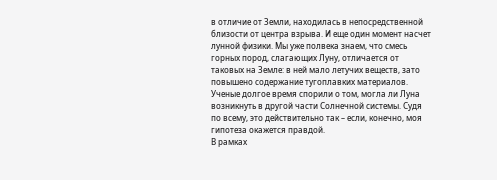в отличие от Земли, находилась в непосредственной близости от центра взрыва. И еще один момент насчет лунной физики. Мы уже полвека знаем, что смесь горных пород, слагающих Луну, отличается от таковых на Земле: в ней мало летучих веществ, зато повышено содержание тугоплавких материалов. Ученые долгое время спорили о том, могла ли Луна возникнуть в другой части Солнечной системы. Судя по всему, это действительно так – если, конечно, моя гипотеза окажется правдой.
В рамках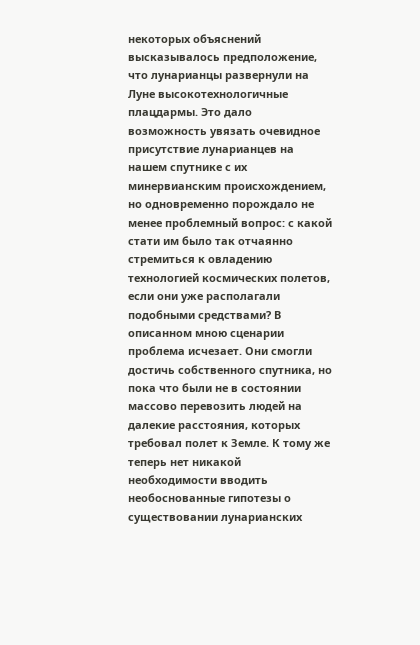некоторых объяснений высказывалось предположение, что лунарианцы развернули на Луне высокотехнологичные плацдармы. Это дало возможность увязать очевидное присутствие лунарианцев на нашем спутнике с их минервианским происхождением, но одновременно порождало не менее проблемный вопрос: с какой стати им было так отчаянно стремиться к овладению технологией космических полетов, если они уже располагали подобными средствами? В описанном мною сценарии проблема исчезает. Они смогли достичь собственного спутника, но пока что были не в состоянии массово перевозить людей на далекие расстояния, которых требовал полет к Земле. К тому же теперь нет никакой необходимости вводить необоснованные гипотезы о существовании лунарианских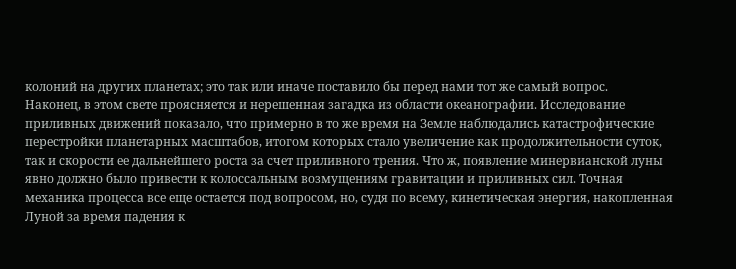колоний на других планетах; это так или иначе поставило бы перед нами тот же самый вопрос.
Наконец, в этом свете проясняется и нерешенная загадка из области океанографии. Исследование приливных движений показало, что примерно в то же время на Земле наблюдались катастрофические перестройки планетарных масштабов, итогом которых стало увеличение как продолжительности суток, так и скорости ее дальнейшего роста за счет приливного трения. Что ж, появление минервианской луны явно должно было привести к колоссальным возмущениям гравитации и приливных сил. Точная механика процесса все еще остается под вопросом, но, судя по всему, кинетическая энергия, накопленная Луной за время падения к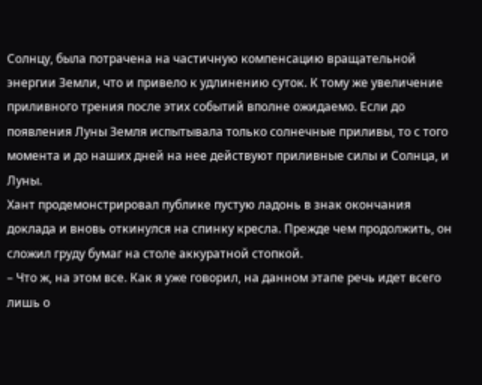Солнцу, была потрачена на частичную компенсацию вращательной энергии Земли, что и привело к удлинению суток. К тому же увеличение приливного трения после этих событий вполне ожидаемо. Если до появления Луны Земля испытывала только солнечные приливы, то с того момента и до наших дней на нее действуют приливные силы и Солнца, и Луны.
Хант продемонстрировал публике пустую ладонь в знак окончания доклада и вновь откинулся на спинку кресла. Прежде чем продолжить, он сложил груду бумаг на столе аккуратной стопкой.
– Что ж, на этом все. Как я уже говорил, на данном этапе речь идет всего лишь о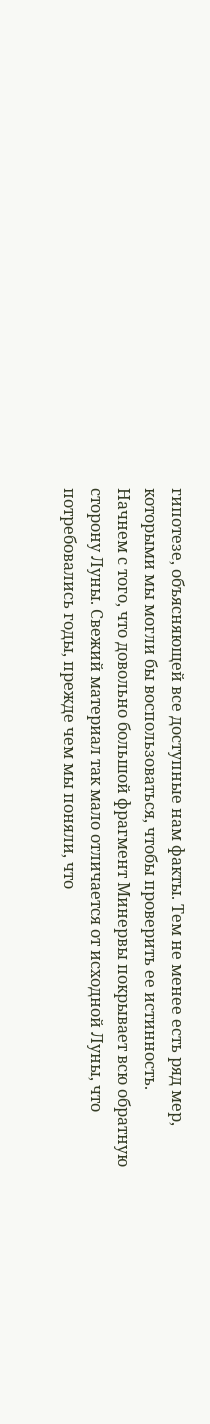гипотезе, объясняющей все доступные нам факты. Тем не менее есть ряд мер, которыми мы могли бы воспользоваться, чтобы проверить ее истинность.
Начнем с того, что довольно большой фрагмент Минервы покрывает всю обратную сторону Луны. Свежий материал так мало отличается от исходной Луны, что потребовались годы, прежде чем мы поняли, что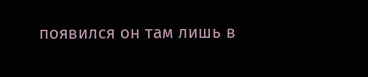появился он там лишь в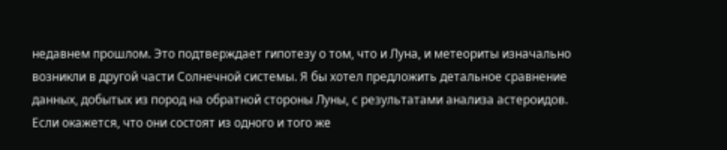недавнем прошлом. Это подтверждает гипотезу о том, что и Луна, и метеориты изначально возникли в другой части Солнечной системы. Я бы хотел предложить детальное сравнение данных, добытых из пород на обратной стороны Луны, с результатами анализа астероидов. Если окажется, что они состоят из одного и того же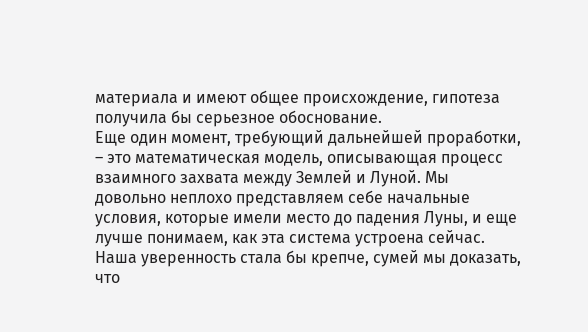материала и имеют общее происхождение, гипотеза получила бы серьезное обоснование.
Еще один момент, требующий дальнейшей проработки, – это математическая модель, описывающая процесс взаимного захвата между Землей и Луной. Мы довольно неплохо представляем себе начальные условия, которые имели место до падения Луны, и еще лучше понимаем, как эта система устроена сейчас. Наша уверенность стала бы крепче, сумей мы доказать, что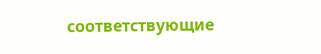соответствующие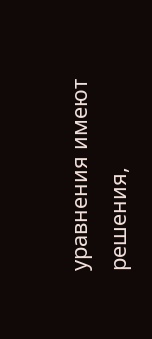уравнения имеют решения,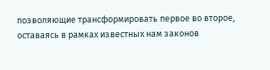позволяющие трансформировать первое во второе, оставаясь в рамках известных нам законов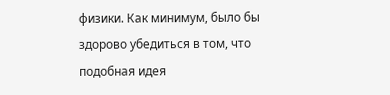физики. Как минимум, было бы здорово убедиться в том, что подобная идея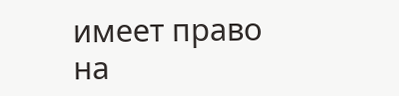имеет право на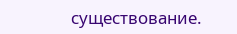существование.